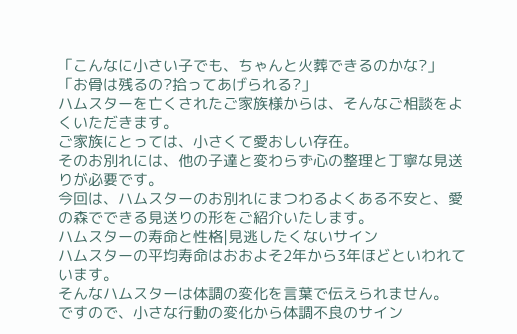「こんなに小さい子でも、ちゃんと火葬できるのかな?」
「お骨は残るの?拾ってあげられる?」
ハムスターを亡くされたご家族様からは、そんなご相談をよくいただきます。
ご家族にとっては、小さくて愛おしい存在。
そのお別れには、他の子達と変わらず心の整理と丁寧な見送りが必要です。
今回は、ハムスターのお別れにまつわるよくある不安と、愛の森でできる見送りの形をご紹介いたします。
ハムスターの寿命と性格|見逃したくないサイン
ハムスターの平均寿命はおおよそ2年から3年ほどといわれています。
そんなハムスターは体調の変化を言葉で伝えられません。
ですので、小さな行動の変化から体調不良のサイン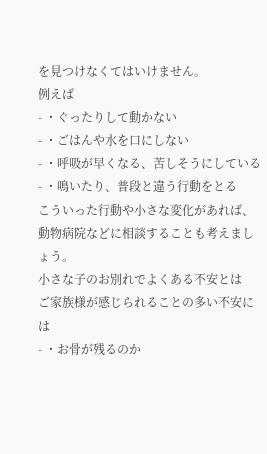を見つけなくてはいけません。
例えば
- ・ぐったりして動かない
- ・ごはんや水を口にしない
- ・呼吸が早くなる、苦しそうにしている
- ・鳴いたり、普段と違う行動をとる
こういった行動や小さな変化があれば、動物病院などに相談することも考えましょう。
小さな子のお別れでよくある不安とは
ご家族様が感じられることの多い不安には
- ・お骨が残るのか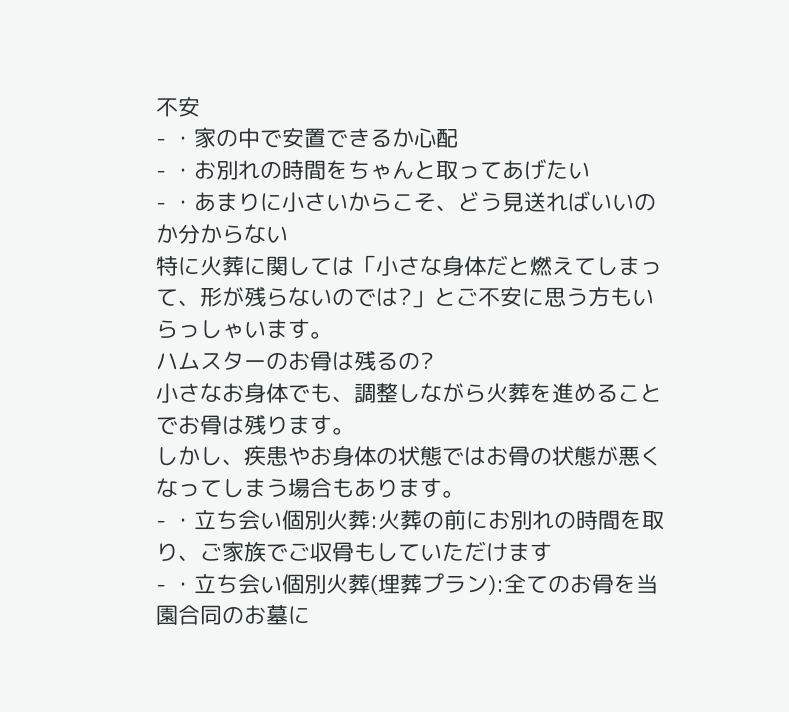不安
- ・家の中で安置できるか心配
- ・お別れの時間をちゃんと取ってあげたい
- ・あまりに小さいからこそ、どう見送ればいいのか分からない
特に火葬に関しては「小さな身体だと燃えてしまって、形が残らないのでは?」とご不安に思う方もいらっしゃいます。
ハムスターのお骨は残るの?
小さなお身体でも、調整しながら火葬を進めることでお骨は残ります。
しかし、疾患やお身体の状態ではお骨の状態が悪くなってしまう場合もあります。
- ・立ち会い個別火葬:火葬の前にお別れの時間を取り、ご家族でご収骨もしていただけます
- ・立ち会い個別火葬(埋葬プラン):全てのお骨を当園合同のお墓に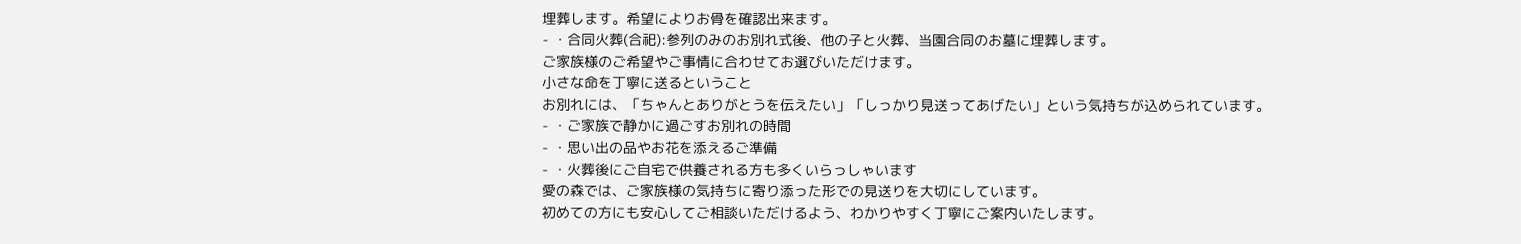埋葬します。希望によりお骨を確認出来ます。
- ・合同火葬(合祀):参列のみのお別れ式後、他の子と火葬、当園合同のお墓に埋葬します。
ご家族様のご希望やご事情に合わせてお選びいただけます。
小さな命を丁寧に送るということ
お別れには、「ちゃんとありがとうを伝えたい」「しっかり見送ってあげたい」という気持ちが込められています。
- ・ご家族で静かに過ごすお別れの時間
- ・思い出の品やお花を添えるご準備
- ・火葬後にご自宅で供養される方も多くいらっしゃいます
愛の森では、ご家族様の気持ちに寄り添った形での見送りを大切にしています。
初めての方にも安心してご相談いただけるよう、わかりやすく丁寧にご案内いたします。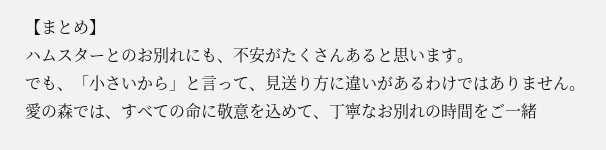【まとめ】
ハムスターとのお別れにも、不安がたくさんあると思います。
でも、「小さいから」と言って、見送り方に違いがあるわけではありません。
愛の森では、すべての命に敬意を込めて、丁寧なお別れの時間をご一緒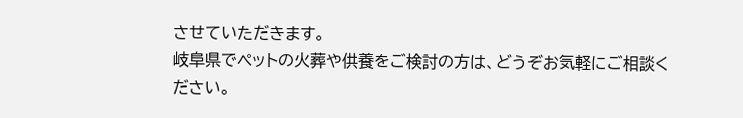させていただきます。
岐阜県でペットの火葬や供養をご検討の方は、どうぞお気軽にご相談ください。